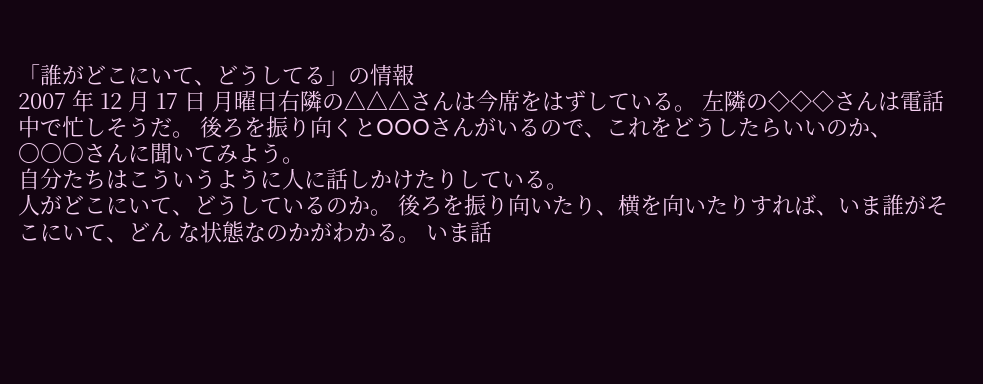「誰がどこにいて、どうしてる」の情報
2007 年 12 月 17 日 月曜日右隣の△△△さんは今席をはずしている。 左隣の◇◇◇さんは電話中で忙しそうだ。 後ろを振り向くとOOOさんがいるので、これをどうしたらいいのか、〇〇〇さんに聞いてみよう。
自分たちはこういうように人に話しかけたりしている。
人がどこにいて、どうしているのか。 後ろを振り向いたり、横を向いたりすれば、いま誰がそこにいて、どん な状態なのかがわかる。 いま話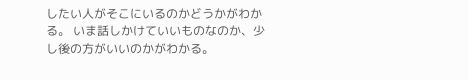したい人がそこにいるのかどうかがわかる。 いま話しかけていいものなのか、少し後の方がいいのかがわかる。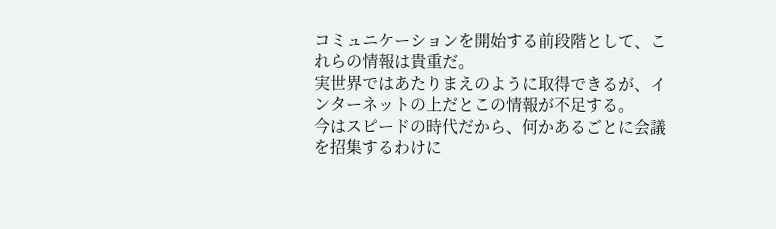コミュニケーションを開始する前段階として、これらの情報は貴重だ。
実世界ではあたりまえのように取得できるが、インターネットの上だとこの情報が不足する。
今はスピードの時代だから、何かあるごとに会議を招集するわけに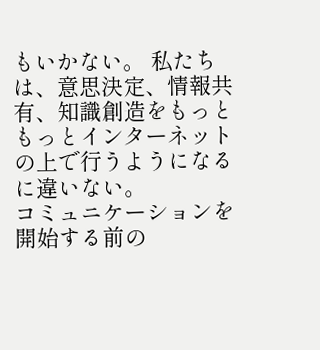もいかない。 私たちは、意思決定、情報共有、知識創造をもっともっとインターネットの上で行うようになるに違いない。
コミュニケーションを開始する前の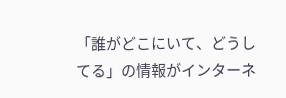「誰がどこにいて、どうしてる」の情報がインターネ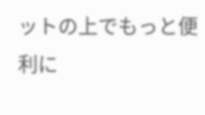ットの上でもっと便利に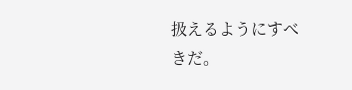扱えるようにすべきだ。